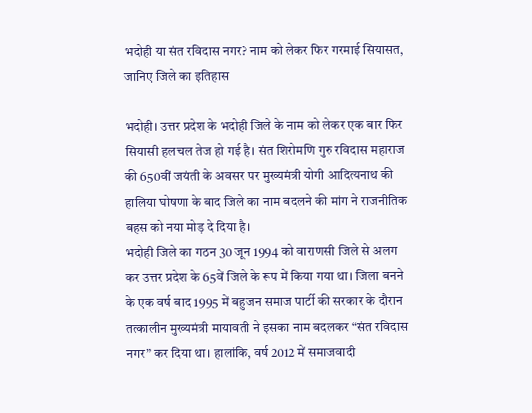भदोही या संत रविदास नगर? नाम को लेकर फिर गरमाई सियासत, जानिए जिले का इतिहास

भदोही। उत्तर प्रदेश के भदोही जिले के नाम को लेकर एक बार फिर सियासी हलचल तेज हो गई है। संत शिरोमणि गुरु रविदास महाराज की 650वीं जयंती के अवसर पर मुख्यमंत्री योगी आदित्यनाथ की हालिया घोषणा के बाद जिले का नाम बदलने की मांग ने राजनीतिक बहस को नया मोड़ दे दिया है।
भदोही जिले का गठन 30 जून 1994 को वाराणसी जिले से अलग कर उत्तर प्रदेश के 65वें जिले के रूप में किया गया था। जिला बनने के एक वर्ष बाद 1995 में बहुजन समाज पार्टी की सरकार के दौरान तत्कालीन मुख्यमंत्री मायावती ने इसका नाम बदलकर “संत रविदास नगर” कर दिया था। हालांकि, वर्ष 2012 में समाजवादी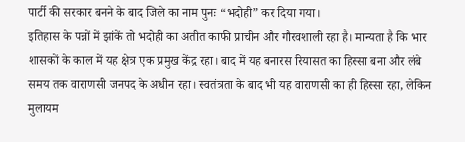पार्टी की सरकार बनने के बाद जिले का नाम पुनः “भदोही” कर दिया गया।
इतिहास के पन्नों में झांकें तो भदोही का अतीत काफी प्राचीन और गौरवशाली रहा है। मान्यता है कि भार शासकों के काल में यह क्षेत्र एक प्रमुख केंद्र रहा। बाद में यह बनारस रियासत का हिस्सा बना और लंबे समय तक वाराणसी जनपद के अधीन रहा। स्वतंत्रता के बाद भी यह वाराणसी का ही हिस्सा रहा, लेकिन मुलायम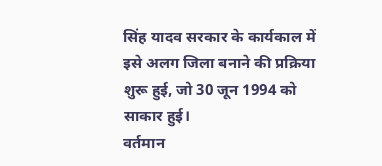सिंह यादव सरकार के कार्यकाल में इसे अलग जिला बनाने की प्रक्रिया शुरू हुई, जो 30 जून 1994 को साकार हुई।
वर्तमान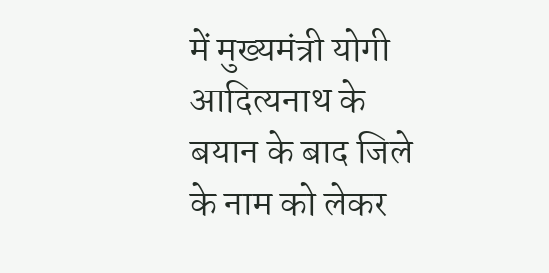में मुख्यमंत्री योगी आदित्यनाथ के बयान के बाद जिले के नाम को लेकर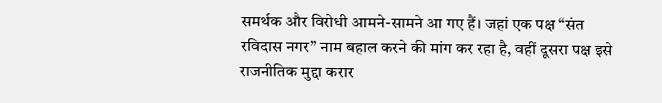समर्थक और विरोधी आमने-सामने आ गए हैं। जहां एक पक्ष “संत रविदास नगर” नाम बहाल करने की मांग कर रहा है, वहीं दूसरा पक्ष इसे राजनीतिक मुद्दा करार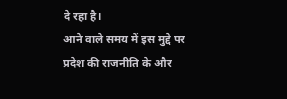दे रहा है।
आने वाले समय में इस मुद्दे पर प्रदेश की राजनीति के और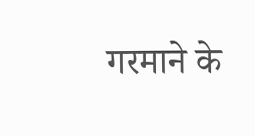गरमाने के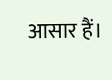आसार हैं।